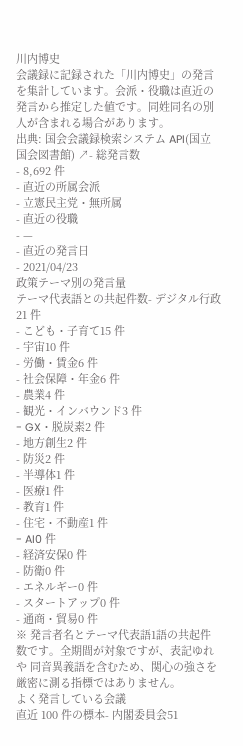川内博史
会議録に記録された「川内博史」の発言を集計しています。会派・役職は直近の発言から推定した値です。同姓同名の別人が含まれる場合があります。
出典: 国会会議録検索システム API(国立国会図書館) ↗- 総発言数
- 8,692 件
- 直近の所属会派
- 立憲民主党・無所属
- 直近の役職
- —
- 直近の発言日
- 2021/04/23
政策テーマ別の発言量
テーマ代表語との共起件数- デジタル行政21 件
- こども・子育て15 件
- 宇宙10 件
- 労働・賃金6 件
- 社会保障・年金6 件
- 農業4 件
- 観光・インバウンド3 件
- GX・脱炭素2 件
- 地方創生2 件
- 防災2 件
- 半導体1 件
- 医療1 件
- 教育1 件
- 住宅・不動産1 件
- AI0 件
- 経済安保0 件
- 防衛0 件
- エネルギー0 件
- スタートアップ0 件
- 通商・貿易0 件
※ 発言者名とテーマ代表語1語の共起件数です。全期間が対象ですが、表記ゆれや 同音異義語を含むため、関心の強さを厳密に測る指標ではありません。
よく発言している会議
直近 100 件の標本- 内閣委員会51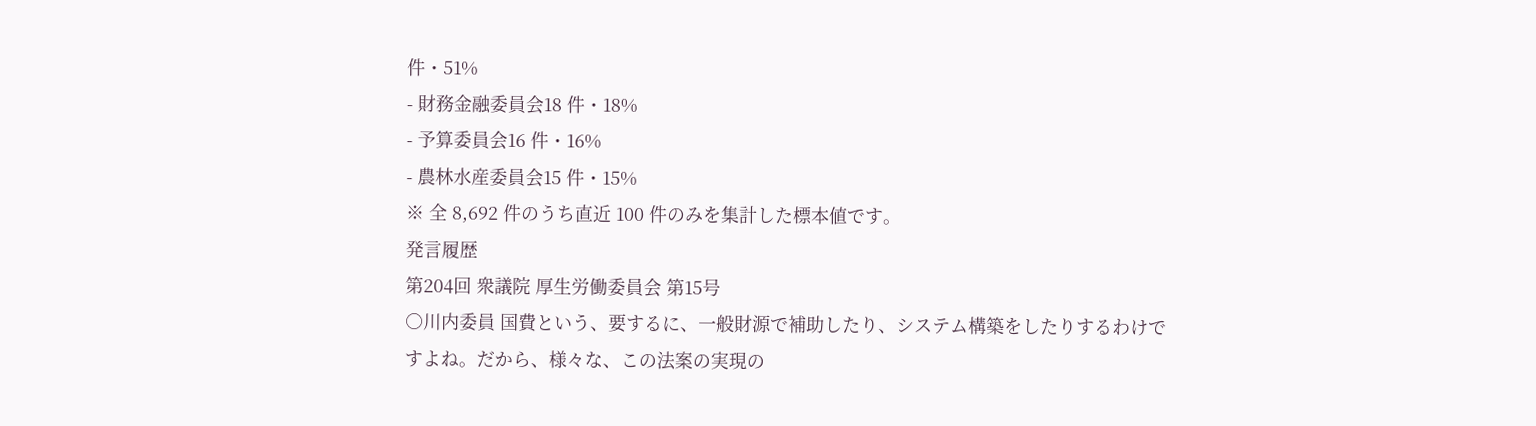件・51%
- 財務金融委員会18 件・18%
- 予算委員会16 件・16%
- 農林水産委員会15 件・15%
※ 全 8,692 件のうち直近 100 件のみを集計した標本値です。
発言履歴
第204回 衆議院 厚生労働委員会 第15号
○川内委員 国費という、要するに、一般財源で補助したり、システム構築をしたりするわけですよね。だから、様々な、この法案の実現の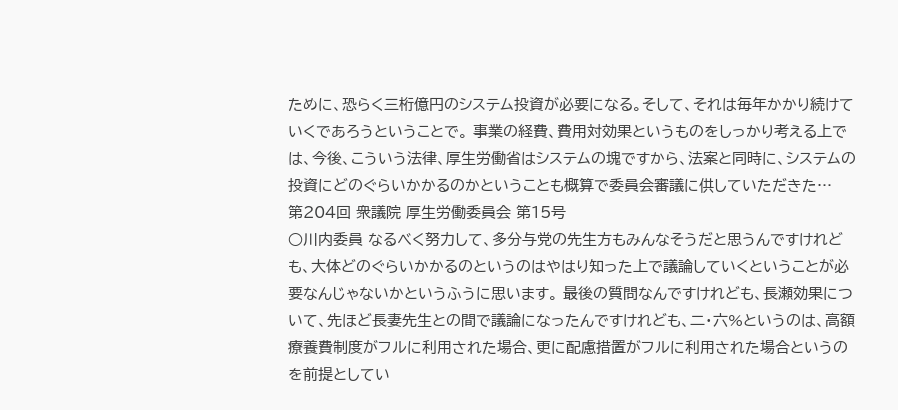ために、恐らく三桁億円のシステム投資が必要になる。そして、それは毎年かかり続けていくであろうということで。 事業の経費、費用対効果というものをしっかり考える上では、今後、こういう法律、厚生労働省はシステムの塊ですから、法案と同時に、システムの投資にどのぐらいかかるのかということも概算で委員会審議に供していただきた…
第204回 衆議院 厚生労働委員会 第15号
○川内委員 なるべく努力して、多分与党の先生方もみんなそうだと思うんですけれども、大体どのぐらいかかるのというのはやはり知った上で議論していくということが必要なんじゃないかというふうに思います。 最後の質問なんですけれども、長瀬効果について、先ほど長妻先生との間で議論になったんですけれども、二・六%というのは、高額療養費制度がフルに利用された場合、更に配慮措置がフルに利用された場合というのを前提としてい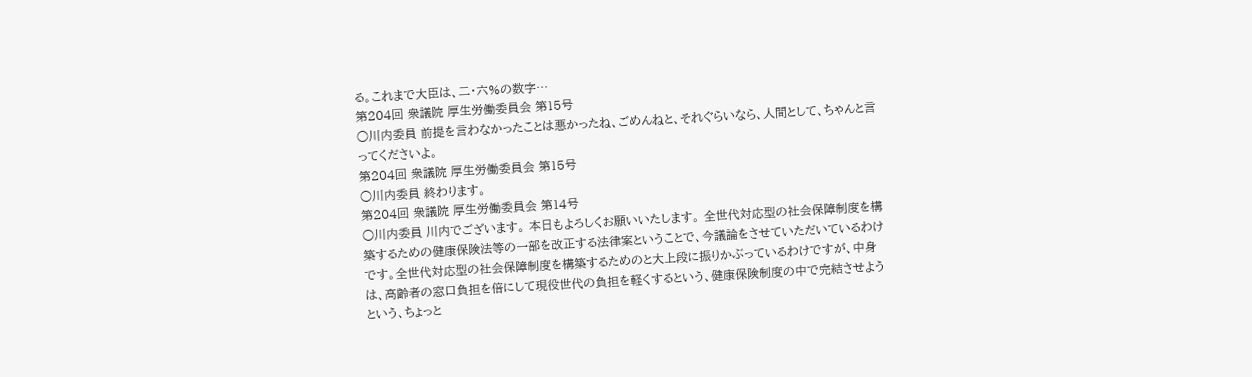る。これまで大臣は、二・六%の数字…
第204回 衆議院 厚生労働委員会 第15号
○川内委員 前提を言わなかったことは悪かったね、ごめんねと、それぐらいなら、人間として、ちゃんと言ってくださいよ。
第204回 衆議院 厚生労働委員会 第15号
○川内委員 終わります。
第204回 衆議院 厚生労働委員会 第14号
○川内委員 川内でございます。 本日もよろしくお願いいたします。 全世代対応型の社会保障制度を構築するための健康保険法等の一部を改正する法律案ということで、今議論をさせていただいているわけです。全世代対応型の社会保障制度を構築するためのと大上段に振りかぶっているわけですが、中身は、高齢者の窓口負担を倍にして現役世代の負担を軽くするという、健康保険制度の中で完結させようという、ちょっと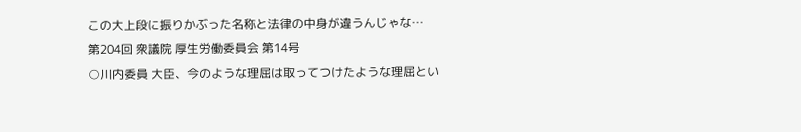この大上段に振りかぶった名称と法律の中身が違うんじゃな…
第204回 衆議院 厚生労働委員会 第14号
○川内委員 大臣、今のような理屈は取ってつけたような理屈とい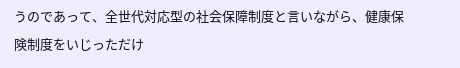うのであって、全世代対応型の社会保障制度と言いながら、健康保険制度をいじっただけ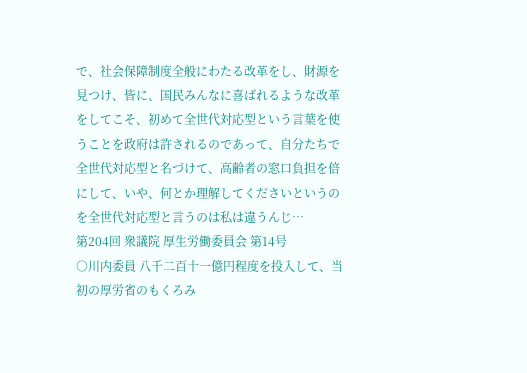で、社会保障制度全般にわたる改革をし、財源を見つけ、皆に、国民みんなに喜ばれるような改革をしてこそ、初めて全世代対応型という言葉を使うことを政府は許されるのであって、自分たちで全世代対応型と名づけて、高齢者の窓口負担を倍にして、いや、何とか理解してくださいというのを全世代対応型と言うのは私は違うんじ…
第204回 衆議院 厚生労働委員会 第14号
○川内委員 八千二百十一億円程度を投入して、当初の厚労省のもくろみ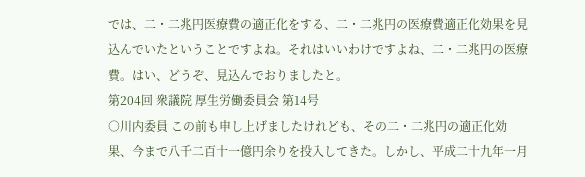では、二・二兆円医療費の適正化をする、二・二兆円の医療費適正化効果を見込んでいたということですよね。それはいいわけですよね、二・二兆円の医療費。はい、どうぞ、見込んでおりましたと。
第204回 衆議院 厚生労働委員会 第14号
○川内委員 この前も申し上げましたけれども、その二・二兆円の適正化効果、今まで八千二百十一億円余りを投入してきた。しかし、平成二十九年一月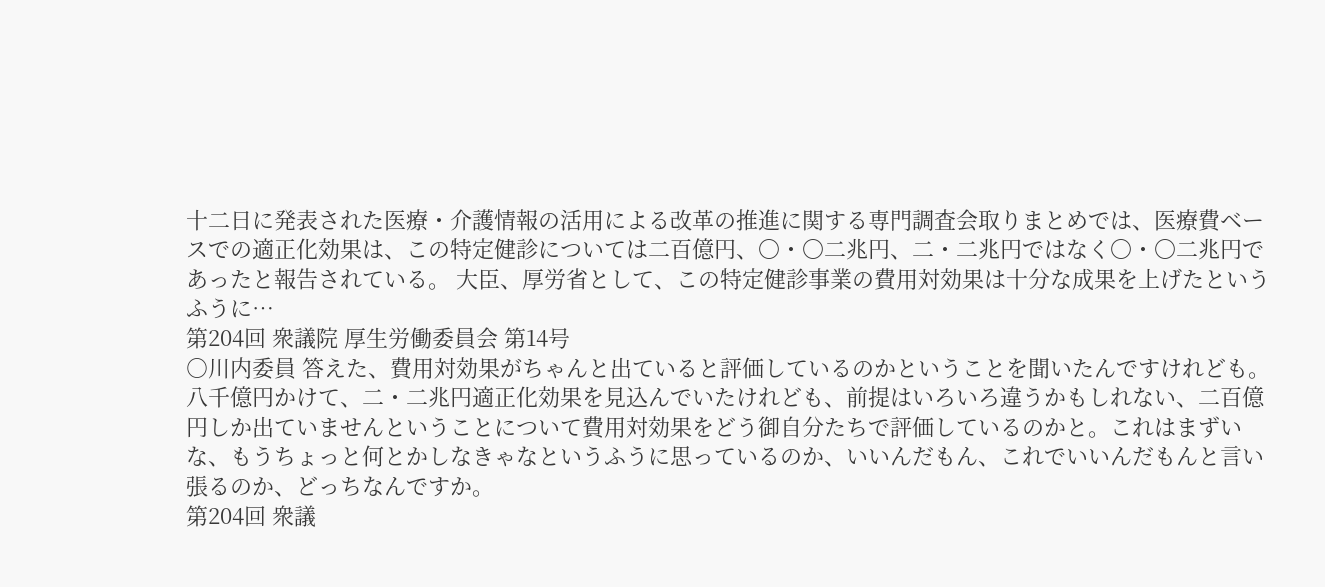十二日に発表された医療・介護情報の活用による改革の推進に関する専門調査会取りまとめでは、医療費ベースでの適正化効果は、この特定健診については二百億円、〇・〇二兆円、二・二兆円ではなく〇・〇二兆円であったと報告されている。 大臣、厚労省として、この特定健診事業の費用対効果は十分な成果を上げたというふうに…
第204回 衆議院 厚生労働委員会 第14号
○川内委員 答えた、費用対効果がちゃんと出ていると評価しているのかということを聞いたんですけれども。 八千億円かけて、二・二兆円適正化効果を見込んでいたけれども、前提はいろいろ違うかもしれない、二百億円しか出ていませんということについて費用対効果をどう御自分たちで評価しているのかと。これはまずいな、もうちょっと何とかしなきゃなというふうに思っているのか、いいんだもん、これでいいんだもんと言い張るのか、どっちなんですか。
第204回 衆議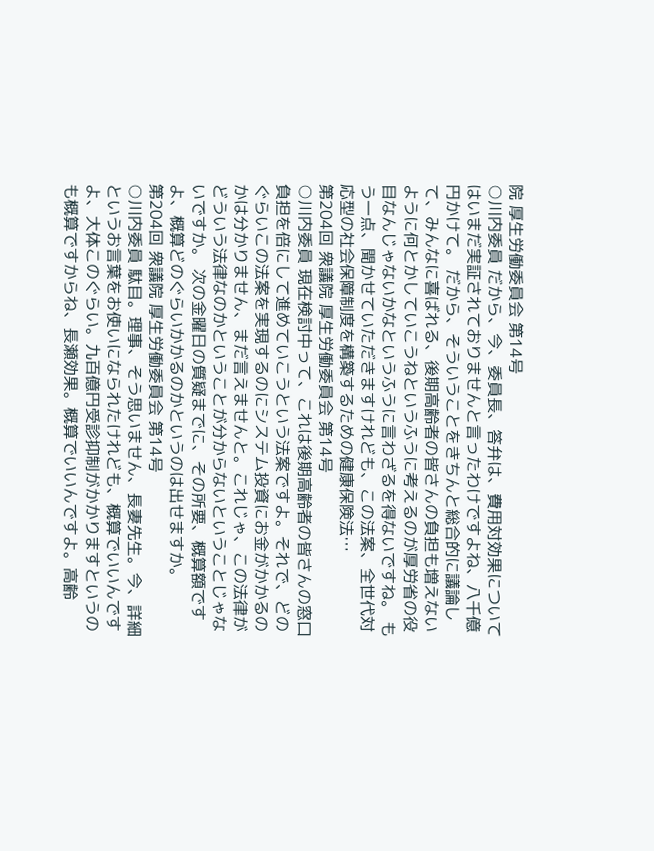院 厚生労働委員会 第14号
○川内委員 だから、今、委員長、答弁は、費用対効果についてはいまだ実証されておりませんと言ったわけですよね、八千億円かけて。 だから、そういうことをきちんと総合的に議論して、みんなに喜ばれる、後期高齢者の皆さんの負担も増えないように何とかしていこうねというふうに考えるのが厚労省の役目なんじゃないかなというふうに言わざるを得ないですね。 もう一点、聞かせていただきますけれども、この法案、全世代対応型の社会保障制度を構築するための健康保険法…
第204回 衆議院 厚生労働委員会 第14号
○川内委員 現在検討中って、これは後期高齢者の皆さんの窓口負担を倍にして進めていこうという法案ですよ。それで、どのぐらいこの法案を実現するのにシステム投資にお金がかかるのかは分かりません、まだ言えませんと。これじゃ、この法律がどういう法律なのかということが分からないということじゃないですか。 次の金曜日の質疑までに、その所要、概算額ですよ、概算どのぐらいかかるのかというのは出せますか。
第204回 衆議院 厚生労働委員会 第14号
○川内委員 駄目。理事、そう思いません、長妻先生。今、詳細というお言葉をお使いになられたけれども、概算でいいんですよ、大体このぐらい。九百億円受診抑制がかかりますというのも概算ですからね、長瀬効果。概算でいいんですよ。高齢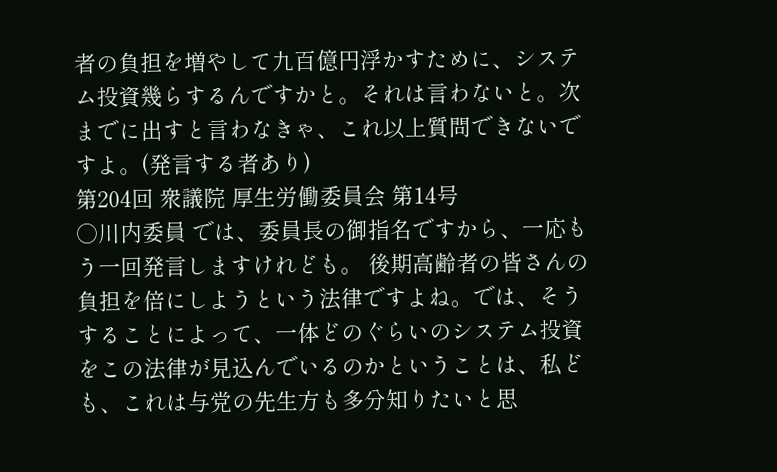者の負担を増やして九百億円浮かすために、システム投資幾らするんですかと。それは言わないと。次までに出すと言わなきゃ、これ以上質問できないですよ。(発言する者あり)
第204回 衆議院 厚生労働委員会 第14号
○川内委員 では、委員長の御指名ですから、一応もう一回発言しますけれども。 後期高齢者の皆さんの負担を倍にしようという法律ですよね。では、そうすることによって、一体どのぐらいのシステム投資をこの法律が見込んでいるのかということは、私ども、これは与党の先生方も多分知りたいと思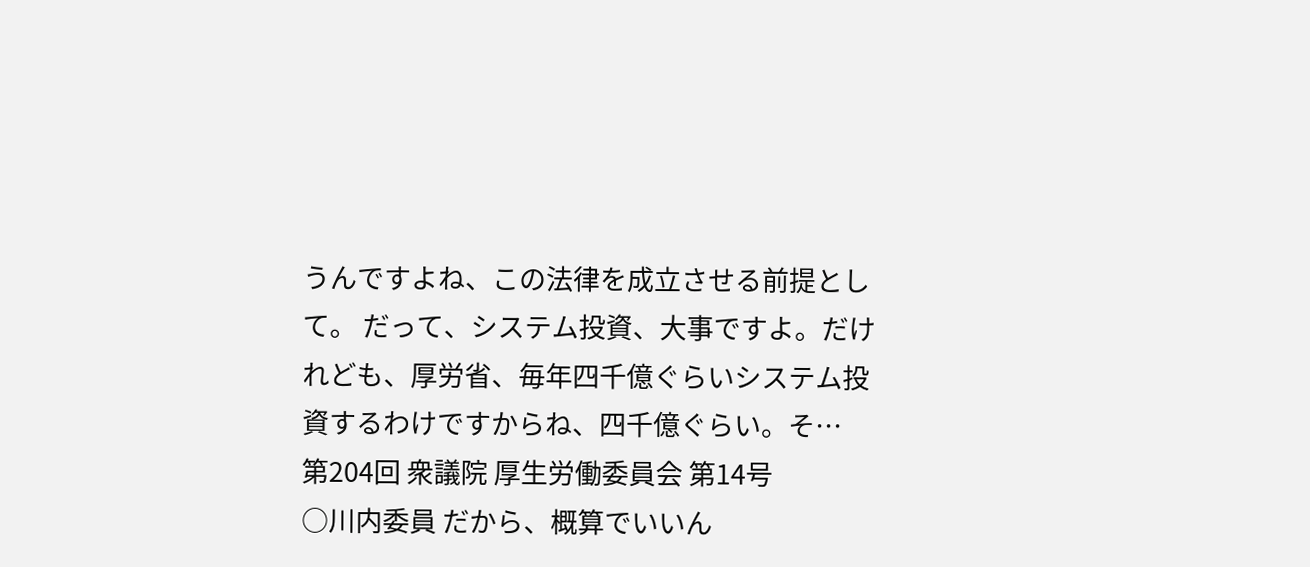うんですよね、この法律を成立させる前提として。 だって、システム投資、大事ですよ。だけれども、厚労省、毎年四千億ぐらいシステム投資するわけですからね、四千億ぐらい。そ…
第204回 衆議院 厚生労働委員会 第14号
○川内委員 だから、概算でいいん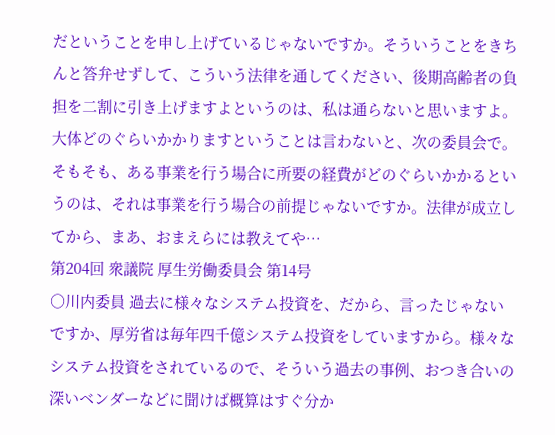だということを申し上げているじゃないですか。そういうことをきちんと答弁せずして、こういう法律を通してください、後期高齢者の負担を二割に引き上げますよというのは、私は通らないと思いますよ。大体どのぐらいかかりますということは言わないと、次の委員会で。 そもそも、ある事業を行う場合に所要の経費がどのぐらいかかるというのは、それは事業を行う場合の前提じゃないですか。法律が成立してから、まあ、おまえらには教えてや…
第204回 衆議院 厚生労働委員会 第14号
○川内委員 過去に様々なシステム投資を、だから、言ったじゃないですか、厚労省は毎年四千億システム投資をしていますから。様々なシステム投資をされているので、そういう過去の事例、おつき合いの深いベンダーなどに聞けば概算はすぐ分か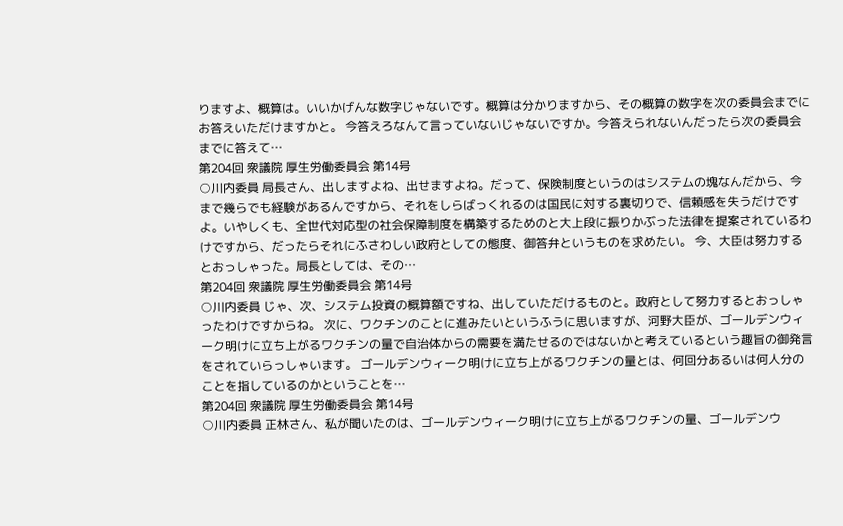りますよ、概算は。いいかげんな数字じゃないです。概算は分かりますから、その概算の数字を次の委員会までにお答えいただけますかと。 今答えろなんて言っていないじゃないですか。今答えられないんだったら次の委員会までに答えて…
第204回 衆議院 厚生労働委員会 第14号
○川内委員 局長さん、出しますよね、出せますよね。だって、保険制度というのはシステムの塊なんだから、今まで幾らでも経験があるんですから、それをしらばっくれるのは国民に対する裏切りで、信頼感を失うだけですよ。いやしくも、全世代対応型の社会保障制度を構築するためのと大上段に振りかぶった法律を提案されているわけですから、だったらそれにふさわしい政府としての態度、御答弁というものを求めたい。 今、大臣は努力するとおっしゃった。局長としては、その…
第204回 衆議院 厚生労働委員会 第14号
○川内委員 じゃ、次、システム投資の概算額ですね、出していただけるものと。政府として努力するとおっしゃったわけですからね。 次に、ワクチンのことに進みたいというふうに思いますが、河野大臣が、ゴールデンウィーク明けに立ち上がるワクチンの量で自治体からの需要を満たせるのではないかと考えているという趣旨の御発言をされていらっしゃいます。 ゴールデンウィーク明けに立ち上がるワクチンの量とは、何回分あるいは何人分のことを指しているのかということを…
第204回 衆議院 厚生労働委員会 第14号
○川内委員 正林さん、私が聞いたのは、ゴールデンウィーク明けに立ち上がるワクチンの量、ゴールデンウ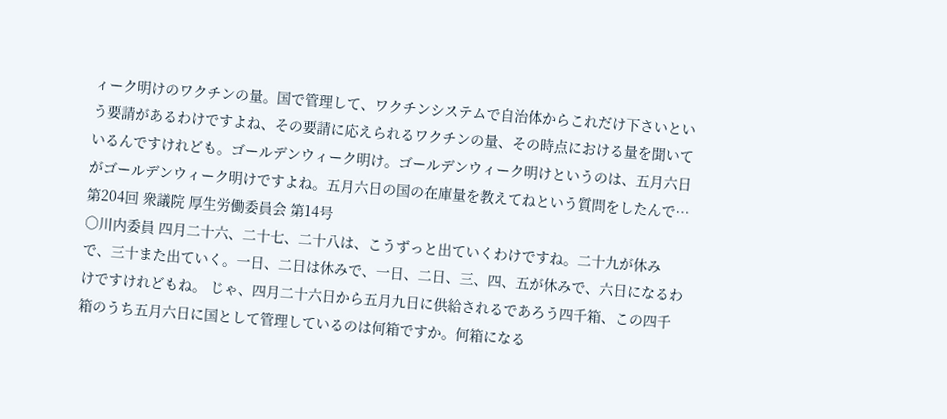ィーク明けのワクチンの量。国で管理して、ワクチンシステムで自治体からこれだけ下さいという要請があるわけですよね、その要請に応えられるワクチンの量、その時点における量を聞いているんですけれども。ゴールデンウィーク明け。ゴールデンウィーク明けというのは、五月六日がゴールデンウィーク明けですよね。五月六日の国の在庫量を教えてねという質問をしたんで…
第204回 衆議院 厚生労働委員会 第14号
○川内委員 四月二十六、二十七、二十八は、こうずっと出ていくわけですね。二十九が休みで、三十また出ていく。一日、二日は休みで、一日、二日、三、四、五が休みで、六日になるわけですけれどもね。 じゃ、四月二十六日から五月九日に供給されるであろう四千箱、この四千箱のうち五月六日に国として管理しているのは何箱ですか。何箱になる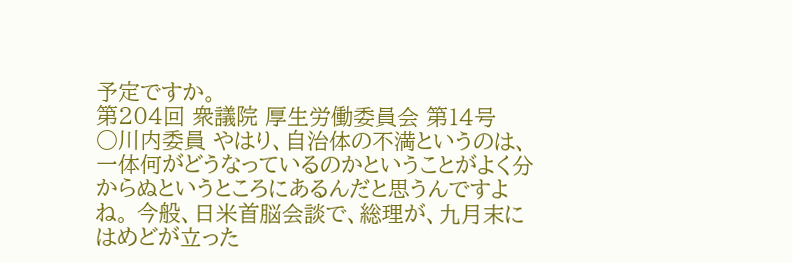予定ですか。
第204回 衆議院 厚生労働委員会 第14号
○川内委員 やはり、自治体の不満というのは、一体何がどうなっているのかということがよく分からぬというところにあるんだと思うんですよね。 今般、日米首脳会談で、総理が、九月末にはめどが立った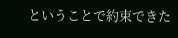ということで約束できた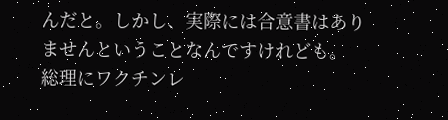んだと。しかし、実際には合意書はありませんということなんですけれども。 総理にワクチンレ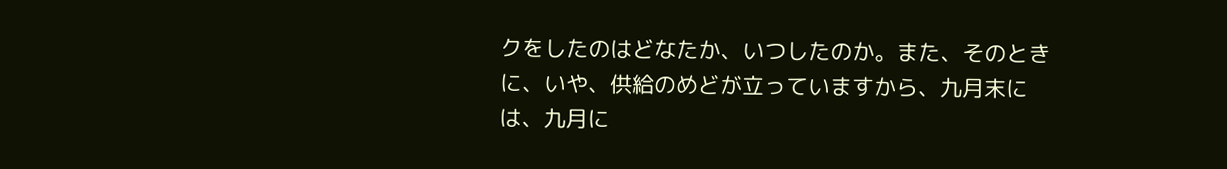クをしたのはどなたか、いつしたのか。また、そのときに、いや、供給のめどが立っていますから、九月末には、九月に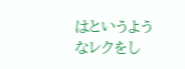はというようなレクをし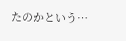たのかという…